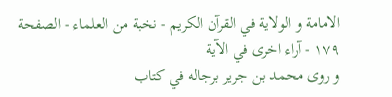الامامة و الولاية في القرآن الكريم - نخبة من العلماء - الصفحة ١٧٩ - آراء اخرى في الآية
و روى محمد بن جرير برجاله في كتاب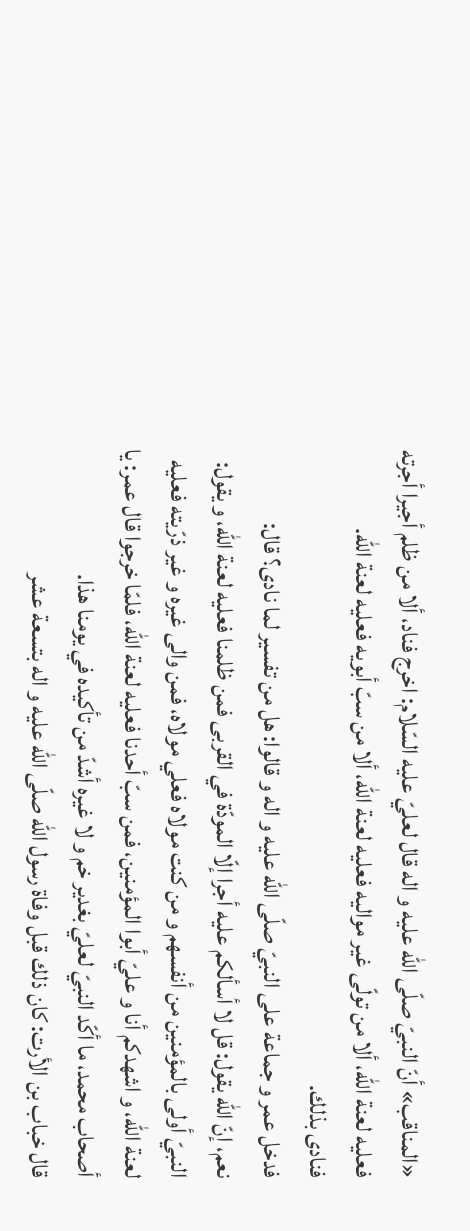«المناقب» أنّ النبيّ صلّى اللّه عليه و اله قال لعليّ عليه السّلام: اخرج فناد، ألا من ظلم أجيرا أجرته فعليه لعنة اللّه، ألا من تولّى غير مواليه فعليه لعنة اللّه، ألا من سبّ أبويه فعليه لعنة اللّه.
فنادى بذلك.
فدخل عمر و جماعة على النبيّ صلّى اللّه عليه و اله و قالوا: هل من تفسير لما نادى؟ قال:
نعم، إنّ اللّه يقول: قل لا أسألكم عليه أجرا إلّا المودّة في القربى فمن ظلمنا فعليه لعنة اللّه، و يقول: النبيّ أولى بالمؤمنين من أنفسهم و من كنت مولاه فعلي مولاه، فمن والى غيره و غير ذرّيته فعليه لعنة اللّه، و اشهدكم أنا و عليّ أبوا المؤمنين، فمن سبّ أحدنا فعليه لعنة اللّه، فلمّا خرجوا قال عمر: يا أصحاب محمد، ما أكّد النبيّ لعليّ بغدير خم و لا غيره أشدّ من تأكيده في يومنا هذا.
قال خباب بن الأرت: كان ذلك قبل وفاة رسول اللّه صلّى اللّه عليه و اله بتسعة عشر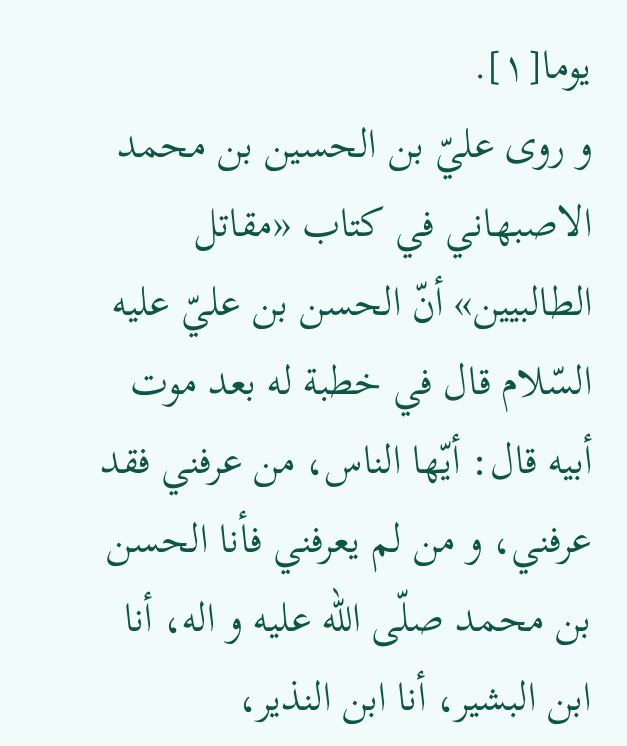يوما[١].
و روى عليّ بن الحسين بن محمد الاصبهاني في كتاب «مقاتل الطالبيين» أنّ الحسن بن عليّ عليه السّلام قال في خطبة له بعد موت أبيه قال: أيّها الناس، من عرفني فقد عرفني، و من لم يعرفني فأنا الحسن بن محمد صلّى اللّه عليه و اله، أنا ابن البشير، أنا ابن النذير،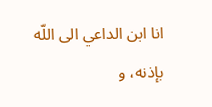انا ابن الداعي الى اللّه بإذنه، و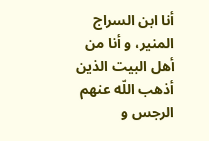أنا ابن السراج المنير، و أنا من أهل البيت الذين أذهب اللّه عنهم الرجس و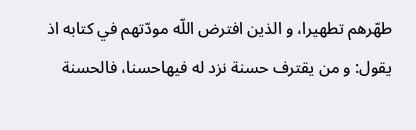طهّرهم تطهيرا، و الذين افترض اللّه مودّتهم في كتابه اذ يقول: و من يقترف حسنة نزد له فيهاحسنا، فالحسنة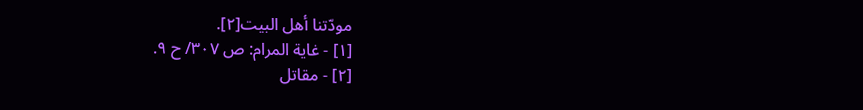مودّتنا أهل البيت[٢].
[١] - غاية المرام: ص ٣٠٧/ ح ٩.
[٢] - مقاتل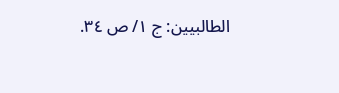الطالبيين: ج ١/ ص ٣٤.